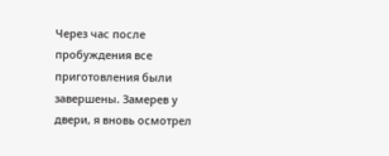Через час после пробуждения все приготовления были завершены. Замерев у двери, я вновь осмотрел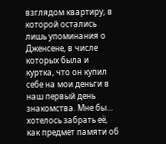взглядом квартиру, в которой остались лишь упоминания о Дженсене, в числе которых была и куртка, что он купил себе на мои деньги в наш первый день знакомства. Мне бы… хотелось забрать её, как предмет памяти об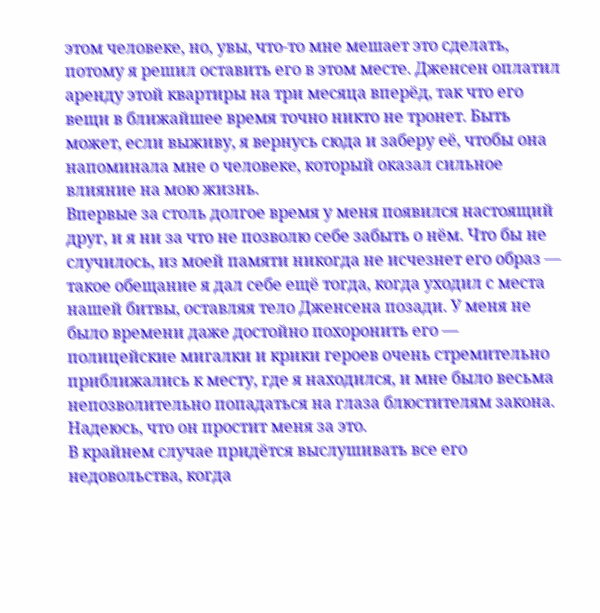этом человеке, но, увы, что-то мне мешает это сделать, потому я решил оставить его в этом месте. Дженсен оплатил аренду этой квартиры на три месяца вперёд, так что его вещи в ближайшее время точно никто не тронет. Быть может, если выживу, я вернусь сюда и заберу её, чтобы она напоминала мне о человеке, который оказал сильное влияние на мою жизнь.
Впервые за столь долгое время у меня появился настоящий друг, и я ни за что не позволю себе забыть о нём. Что бы не случилось, из моей памяти никогда не исчезнет его образ — такое обещание я дал себе ещё тогда, когда уходил с места нашей битвы, оставляя тело Дженсена позади. У меня не было времени даже достойно похоронить его — полицейские мигалки и крики героев очень стремительно приближались к месту, где я находился, и мне было весьма непозволительно попадаться на глаза блюстителям закона. Надеюсь, что он простит меня за это.
В крайнем случае придётся выслушивать все его недовольства, когда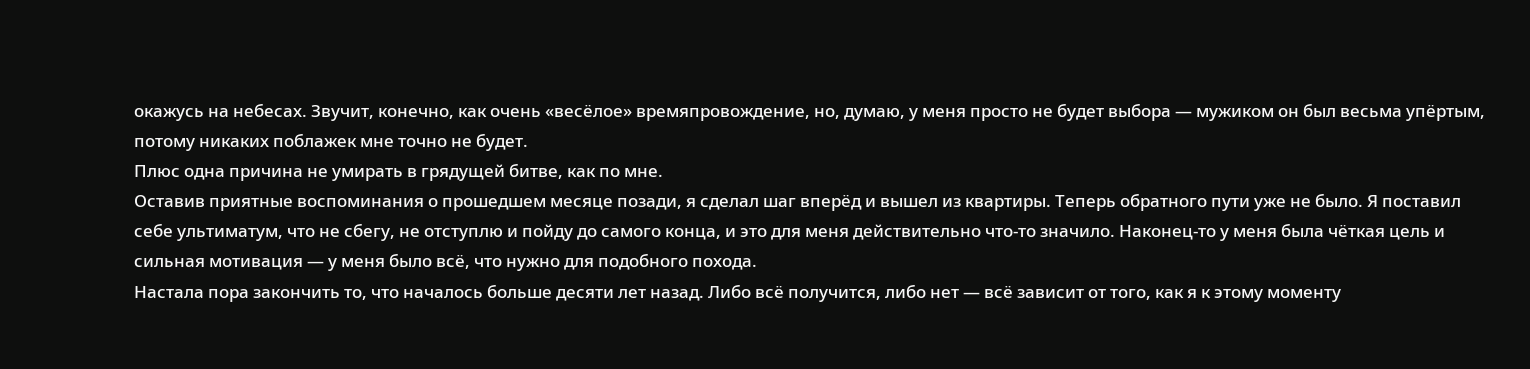окажусь на небесах. Звучит, конечно, как очень «весёлое» времяпровождение, но, думаю, у меня просто не будет выбора — мужиком он был весьма упёртым, потому никаких поблажек мне точно не будет.
Плюс одна причина не умирать в грядущей битве, как по мне.
Оставив приятные воспоминания о прошедшем месяце позади, я сделал шаг вперёд и вышел из квартиры. Теперь обратного пути уже не было. Я поставил себе ультиматум, что не сбегу, не отступлю и пойду до самого конца, и это для меня действительно что-то значило. Наконец-то у меня была чёткая цель и сильная мотивация — у меня было всё, что нужно для подобного похода.
Настала пора закончить то, что началось больше десяти лет назад. Либо всё получится, либо нет — всё зависит от того, как я к этому моменту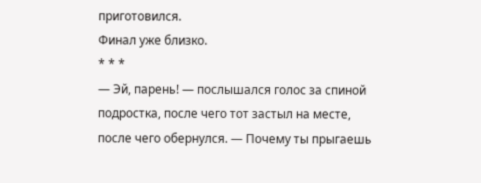приготовился.
Финал уже близко.
* * *
— Эй, парень! — послышался голос за спиной подростка, после чего тот застыл на месте, после чего обернулся. — Почему ты прыгаешь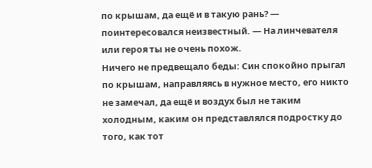по крышам, да ещё и в такую рань? — поинтересовался неизвестный. — На линчевателя или героя ты не очень похож.
Ничего не предвещало беды: Син спокойно прыгал по крышам, направляясь в нужное место, его никто не замечал, да ещё и воздух был не таким холодным, каким он представлялся подростку до того, как тот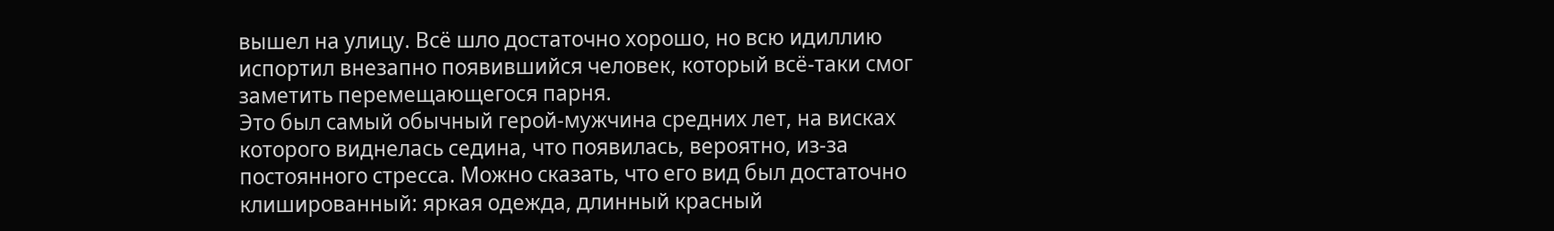вышел на улицу. Всё шло достаточно хорошо, но всю идиллию испортил внезапно появившийся человек, который всё-таки смог заметить перемещающегося парня.
Это был самый обычный герой-мужчина средних лет, на висках которого виднелась седина, что появилась, вероятно, из-за постоянного стресса. Можно сказать, что его вид был достаточно клишированный: яркая одежда, длинный красный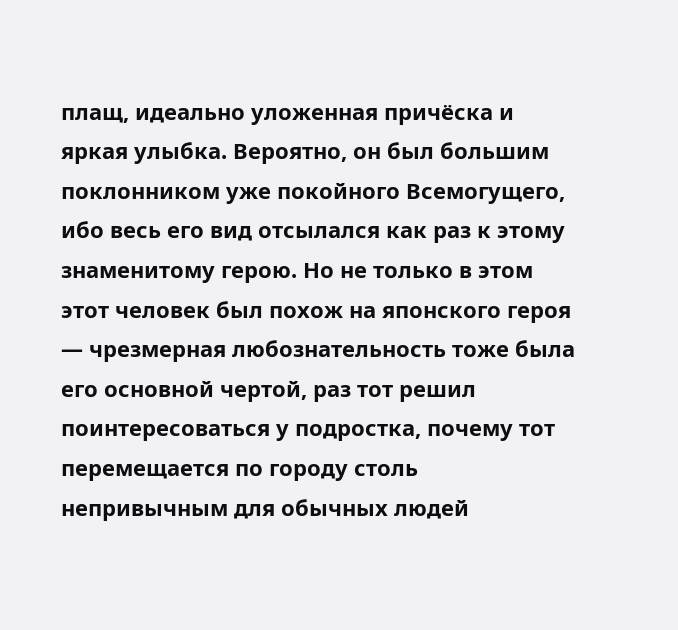плащ, идеально уложенная причёска и яркая улыбка. Вероятно, он был большим поклонником уже покойного Всемогущего, ибо весь его вид отсылался как раз к этому знаменитому герою. Но не только в этом этот человек был похож на японского героя — чрезмерная любознательность тоже была его основной чертой, раз тот решил поинтересоваться у подростка, почему тот перемещается по городу столь непривычным для обычных людей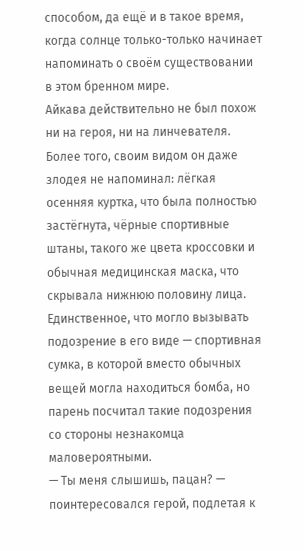способом, да ещё и в такое время, когда солнце только-только начинает напоминать о своём существовании в этом бренном мире.
Айкава действительно не был похож ни на героя, ни на линчевателя. Более того, своим видом он даже злодея не напоминал: лёгкая осенняя куртка, что была полностью застёгнута, чёрные спортивные штаны, такого же цвета кроссовки и обычная медицинская маска, что скрывала нижнюю половину лица. Единственное, что могло вызывать подозрение в его виде — спортивная сумка, в которой вместо обычных вещей могла находиться бомба, но парень посчитал такие подозрения со стороны незнакомца маловероятными.
— Ты меня слышишь, пацан? — поинтересовался герой, подлетая к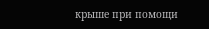крыше при помощи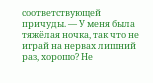соответствующей причуды. — У меня была тяжёлая ночка, так что не играй на нервах лишний раз, хорошо? Не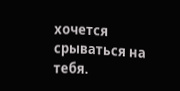хочется срываться на тебя.